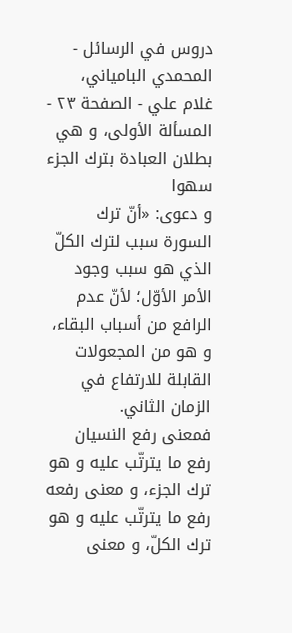دروس في الرسائل - المحمدي البامياني، غلام علي - الصفحة ٢٣ - المسألة الأولى، و هي بطلان العبادة بترك الجزء سهوا
و دعوى: «أنّ ترك السورة سبب لترك الكلّ الذي هو سبب وجود الأمر الأوّل؛ لأنّ عدم الرافع من أسباب البقاء، و هو من المجعولات القابلة للارتفاع في الزمان الثاني.
فمعنى رفع النسيان رفع ما يترتّب عليه و هو ترك الجزء، و معنى رفعه رفع ما يترتّب عليه و هو ترك الكلّ، و معنى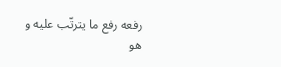رفعه رفع ما يترتّب عليه و هو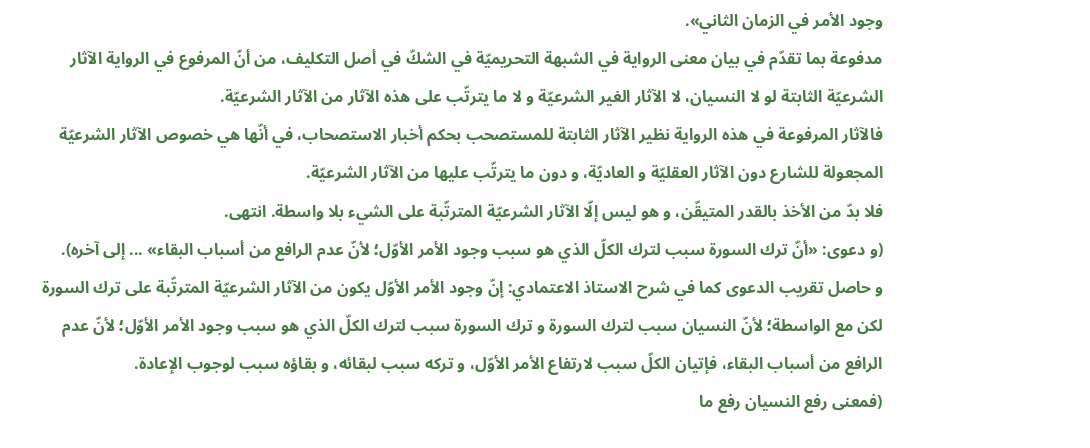وجود الأمر في الزمان الثاني».
مدفوعة بما تقدّم في بيان معنى الرواية في الشبهة التحريميّة في الشكّ في أصل التكليف، من أنّ المرفوع في الرواية الآثار الشرعيّة الثابتة لو لا النسيان، لا الآثار الغير الشرعيّة و لا ما يترتّب على هذه الآثار من الآثار الشرعيّة.
فالآثار المرفوعة في هذه الرواية نظير الآثار الثابتة للمستصحب بحكم أخبار الاستصحاب، في أنّها هي خصوص الآثار الشرعيّة المجعولة للشارع دون الآثار العقليّة و العاديّة، و دون ما يترتّب عليها من الآثار الشرعيّة.
فلا بدّ من الأخذ بالقدر المتيقّن، و هو ليس إلّا الآثار الشرعيّة المترتّبة على الشيء بلا واسطة. انتهى.
(و دعوى: «أنّ ترك السورة سبب لترك الكلّ الذي هو سبب وجود الأمر الأوّل؛ لأنّ عدم الرافع من أسباب البقاء» ... إلى آخره).
و حاصل تقريب الدعوى كما في شرح الاستاذ الاعتمادي: إنّ وجود الأمر الأوّل يكون من الآثار الشرعيّة المترتّبة على ترك السورة لكن مع الواسطة؛ لأنّ النسيان سبب لترك السورة و ترك السورة سبب لترك الكلّ الذي هو سبب وجود الأمر الأوّل؛ لأنّ عدم الرافع من أسباب البقاء، فإتيان الكلّ سبب لارتفاع الأمر الأوّل، و تركه سبب لبقائه، و بقاؤه سبب لوجوب الإعادة.
(فمعنى رفع النسيان رفع ما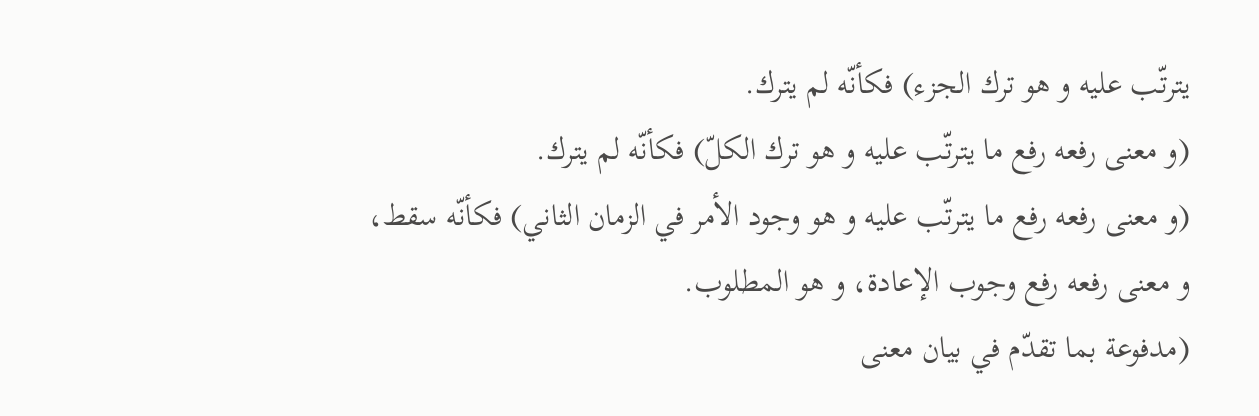يترتّب عليه و هو ترك الجزء) فكأنّه لم يترك.
(و معنى رفعه رفع ما يترتّب عليه و هو ترك الكلّ) فكأنّه لم يترك.
(و معنى رفعه رفع ما يترتّب عليه و هو وجود الأمر في الزمان الثاني) فكأنّه سقط، و معنى رفعه رفع وجوب الإعادة، و هو المطلوب.
(مدفوعة بما تقدّم في بيان معنى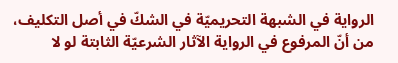الرواية في الشبهة التحريميّة في الشكّ في أصل التكليف، من أنّ المرفوع في الرواية الآثار الشرعيّة الثابتة لو لا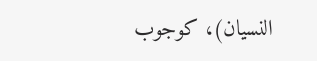النسيان)، كوجوب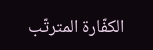الكفّارة المترتّب